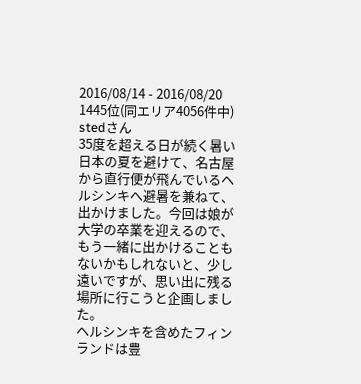2016/08/14 - 2016/08/20
1445位(同エリア4056件中)
stedさん
35度を超える日が続く暑い日本の夏を避けて、名古屋から直行便が飛んでいるヘルシンキへ避暑を兼ねて、出かけました。今回は娘が大学の卒業を迎えるので、もう一緒に出かけることもないかもしれないと、少し遠いですが、思い出に残る場所に行こうと企画しました。
ヘルシンキを含めたフィンランドは豊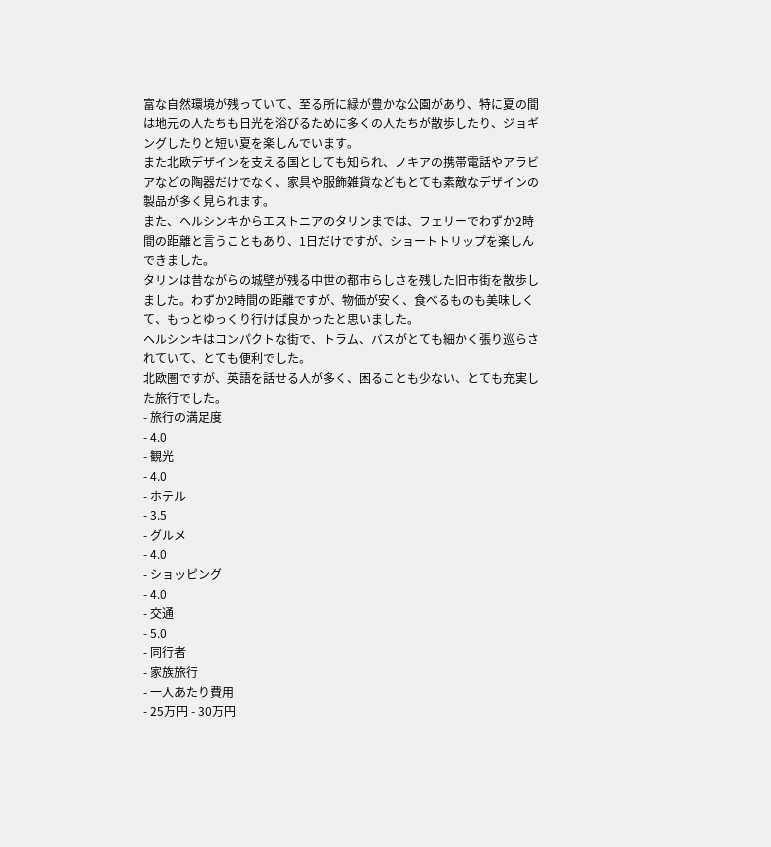富な自然環境が残っていて、至る所に緑が豊かな公園があり、特に夏の間は地元の人たちも日光を浴びるために多くの人たちが散歩したり、ジョギングしたりと短い夏を楽しんでいます。
また北欧デザインを支える国としても知られ、ノキアの携帯電話やアラビアなどの陶器だけでなく、家具や服飾雑貨などもとても素敵なデザインの製品が多く見られます。
また、ヘルシンキからエストニアのタリンまでは、フェリーでわずか2時間の距離と言うこともあり、1日だけですが、ショートトリップを楽しんできました。
タリンは昔ながらの城壁が残る中世の都市らしさを残した旧市街を散歩しました。わずか2時間の距離ですが、物価が安く、食べるものも美味しくて、もっとゆっくり行けば良かったと思いました。
ヘルシンキはコンパクトな街で、トラム、バスがとても細かく張り巡らされていて、とても便利でした。
北欧圏ですが、英語を話せる人が多く、困ることも少ない、とても充実した旅行でした。
- 旅行の満足度
- 4.0
- 観光
- 4.0
- ホテル
- 3.5
- グルメ
- 4.0
- ショッピング
- 4.0
- 交通
- 5.0
- 同行者
- 家族旅行
- 一人あたり費用
- 25万円 - 30万円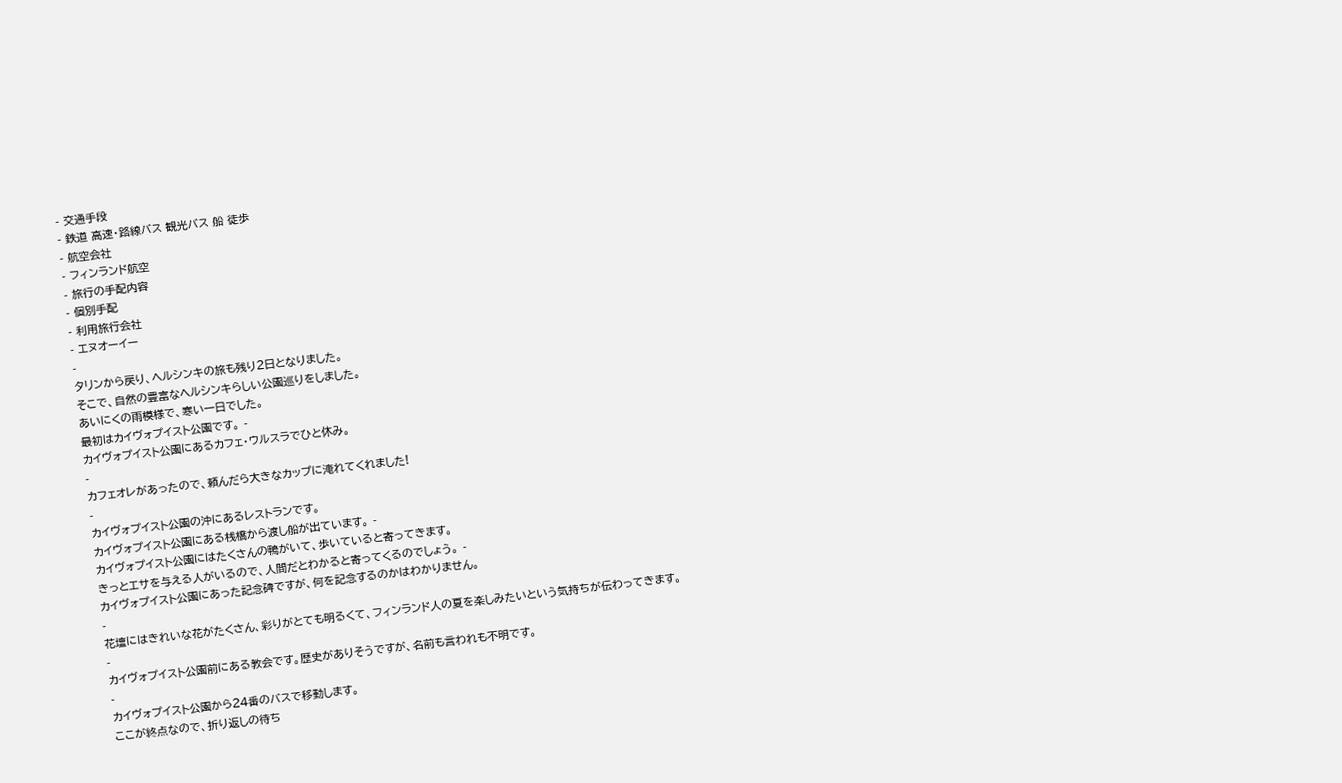- 交通手段
- 鉄道 高速・路線バス 観光バス 船 徒歩
- 航空会社
- フィンランド航空
- 旅行の手配内容
- 個別手配
- 利用旅行会社
- エヌオーイー
-
タリンから戻り、ヘルシンキの旅も残り2日となりました。
そこで、自然の豊富なヘルシンキらしい公園巡りをしました。
あいにくの雨模様で、寒い一日でした。
最初はカイヴォプイスト公園です。 -
カイヴォプイスト公園にあるカフェ・ウルスラでひと休み。
-
カフェオレがあったので、頼んだら大きなカップに淹れてくれました!
-
カイヴォプイスト公園の沖にあるレストランです。
カイヴォプイスト公園にある桟橋から渡し船が出ています。 -
カイヴォプイスト公園にはたくさんの鴨がいて、歩いていると寄ってきます。
きっとエサを与える人がいるので、人間だとわかると寄ってくるのでしょう。 -
カイヴォプイスト公園にあった記念碑ですが、何を記念するのかはわかりません。
-
花壇にはきれいな花がたくさん、彩りがとても明るくて、フィンランド人の夏を楽しみたいという気持ちが伝わってきます。
-
カイヴォプイスト公園前にある教会です。歴史がありそうですが、名前も言われも不明です。
-
カイヴォプイスト公園から24番のバスで移動します。
ここが終点なので、折り返しの待ち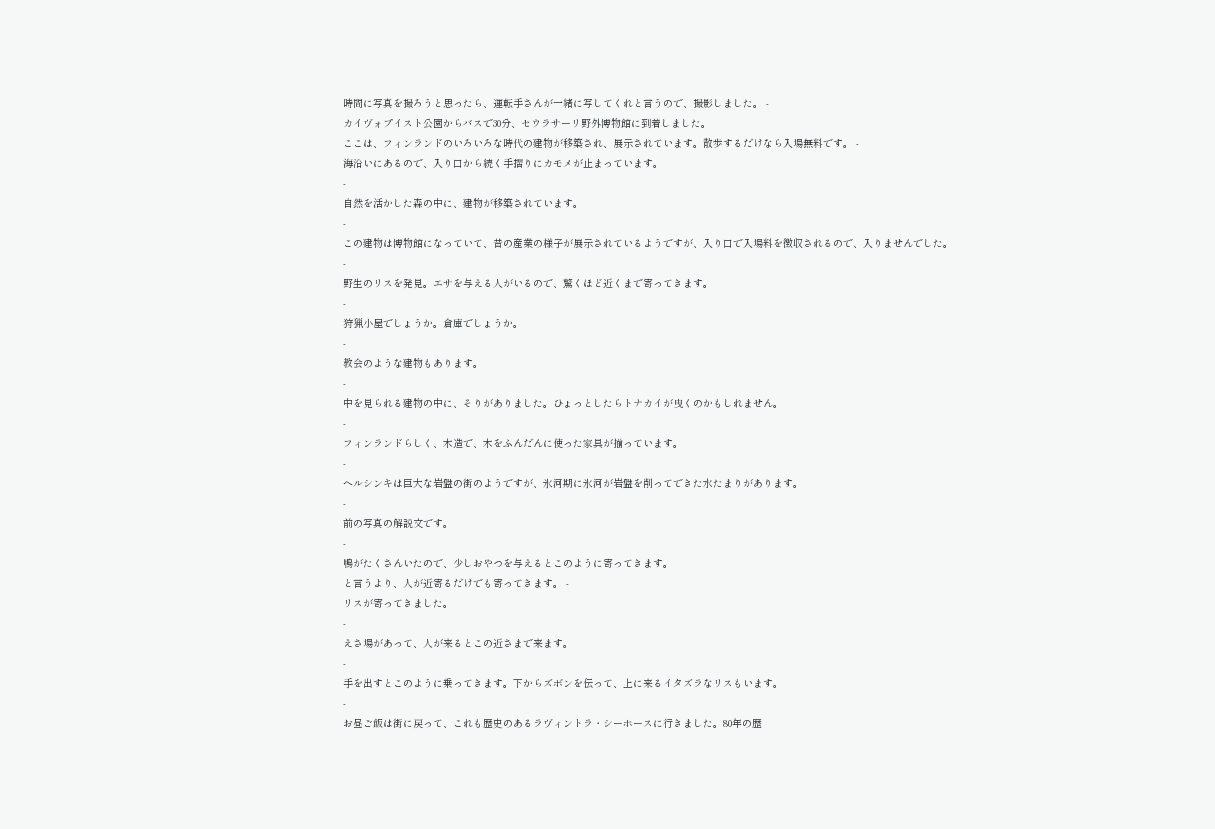時間に写真を撮ろうと思ったら、運転手さんが一緒に写してくれと言うので、撮影しました。 -
カイヴォプイスト公園からバスで30分、セウラサーリ野外博物館に到着しました。
ここは、フィンランドのいろいろな時代の建物が移築され、展示されています。散歩するだけなら入場無料です。 -
海沿いにあるので、入り口から続く手摺りにカモメが止まっています。
-
自然を活かした森の中に、建物が移築されています。
-
この建物は博物館になっていて、昔の産業の様子が展示されているようですが、入り口で入場料を徴収されるので、入りませんでした。
-
野生のリスを発見。エサを与える人がいるので、驚くほど近くまで寄ってきます。
-
狩猟小屋でしょうか。倉庫でしょうか。
-
教会のような建物もあります。
-
中を見られる建物の中に、そりがありました。ひょっとしたらトナカイが曳くのかもしれません。
-
フィンランドらしく、木造で、木をふんだんに使った家具が揃っています。
-
ヘルシンキは巨大な岩盤の街のようですが、氷河期に氷河が岩盤を削ってできた水たまりがあります。
-
前の写真の解説文です。
-
鴨がたくさんいたので、少しおやつを与えるとこのように寄ってきます。
と言うより、人が近寄るだけでも寄ってきます。 -
リスが寄ってきました。
-
えさ場があって、人が来るとこの近さまで来ます。
-
手を出すとこのように乗ってきます。下からズボンを伝って、上に来るイタズラなリスもいます。
-
お昼ご飯は街に戻って、これも歴史のあるラヴィントラ・シーホースに行きました。80年の歴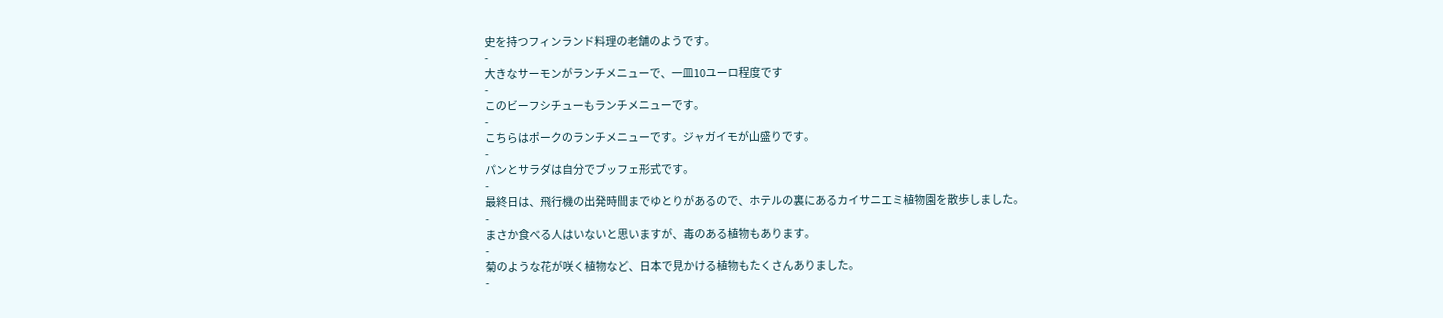史を持つフィンランド料理の老舗のようです。
-
大きなサーモンがランチメニューで、一皿10ユーロ程度です
-
このビーフシチューもランチメニューです。
-
こちらはポークのランチメニューです。ジャガイモが山盛りです。
-
パンとサラダは自分でブッフェ形式です。
-
最終日は、飛行機の出発時間までゆとりがあるので、ホテルの裏にあるカイサニエミ植物園を散歩しました。
-
まさか食べる人はいないと思いますが、毒のある植物もあります。
-
菊のような花が咲く植物など、日本で見かける植物もたくさんありました。
-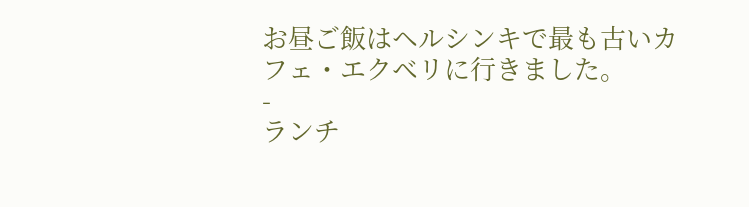お昼ご飯はヘルシンキで最も古いカフェ・エクベリに行きました。
-
ランチ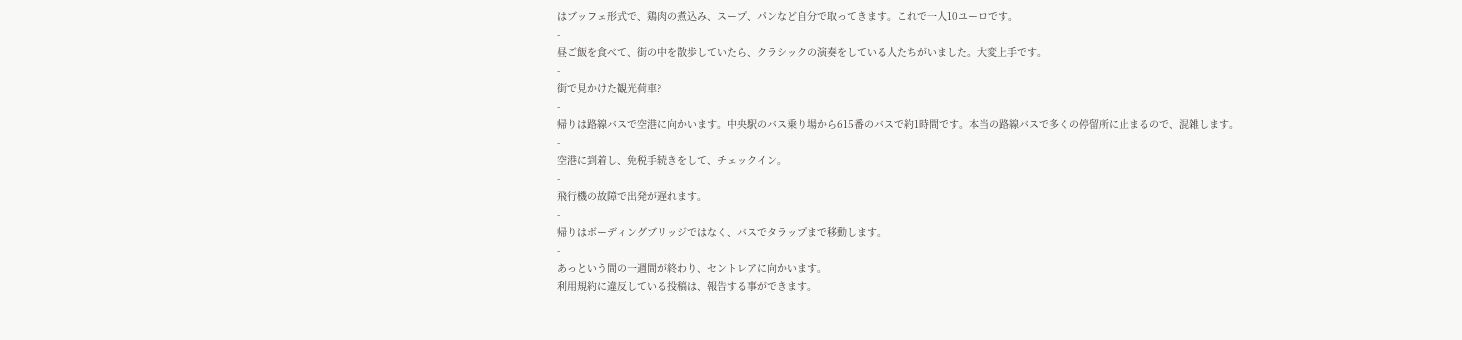はブッフェ形式で、鶏肉の煮込み、スープ、パンなど自分で取ってきます。これで一人10ユーロです。
-
昼ご飯を食べて、街の中を散歩していたら、クラシックの演奏をしている人たちがいました。大変上手です。
-
街で見かけた観光荷車?
-
帰りは路線バスで空港に向かいます。中央駅のバス乗り場から615番のバスで約1時間です。本当の路線バスで多くの停留所に止まるので、混雑します。
-
空港に到着し、免税手続きをして、チェックイン。
-
飛行機の故障で出発が遅れます。
-
帰りはボーディングブリッジではなく、バスでタラップまで移動します。
-
あっという間の一週間が終わり、セントレアに向かいます。
利用規約に違反している投稿は、報告する事ができます。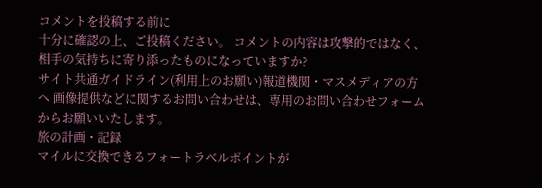コメントを投稿する前に
十分に確認の上、ご投稿ください。 コメントの内容は攻撃的ではなく、相手の気持ちに寄り添ったものになっていますか?
サイト共通ガイドライン(利用上のお願い)報道機関・マスメディアの方へ 画像提供などに関するお問い合わせは、専用のお問い合わせフォームからお願いいたします。
旅の計画・記録
マイルに交換できるフォートラベルポイントが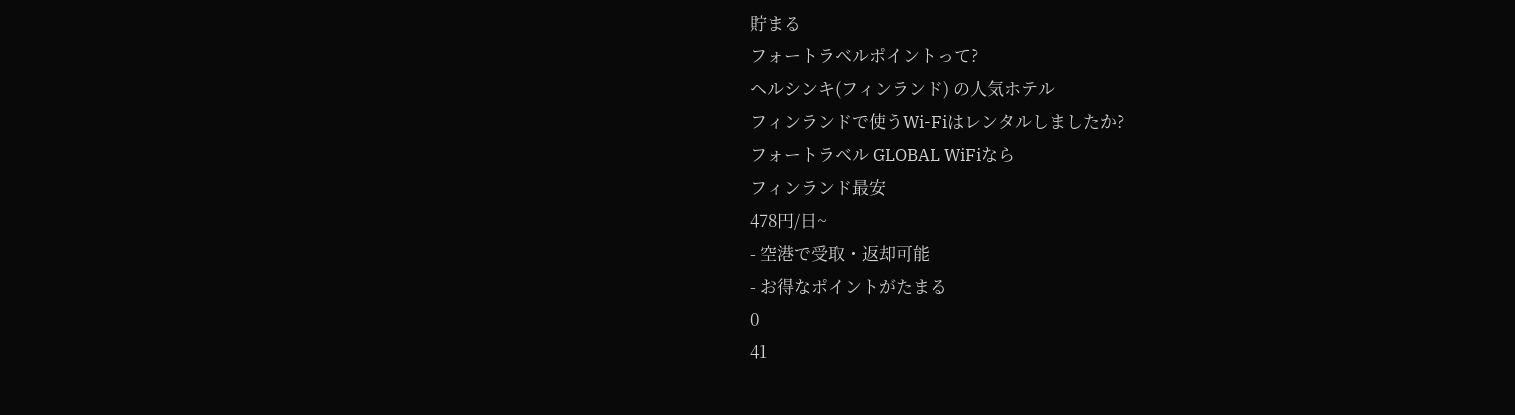貯まる
フォートラベルポイントって?
ヘルシンキ(フィンランド) の人気ホテル
フィンランドで使うWi-Fiはレンタルしましたか?
フォートラベル GLOBAL WiFiなら
フィンランド最安
478円/日~
- 空港で受取・返却可能
- お得なポイントがたまる
0
41